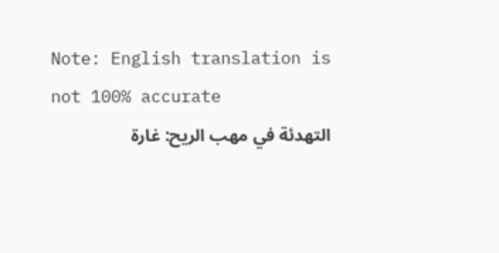Note: English translation is not 100% accurate
التهدئة في مهب الريح: غارة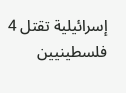إسرائيلية تقتل 4 فلسطينيين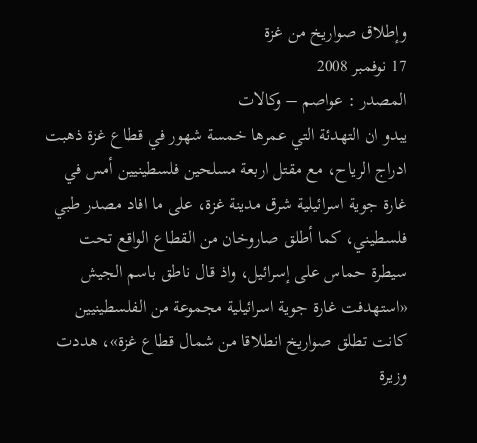وإطلاق صواريخ من غزة
17 نوفمبر 2008
المصدر : عواصم – وكالات
يبدو ان التهدئة التي عمرها خمسة شهور في قطاع غزة ذهبت ادراج الرياح، مع مقتل اربعة مسلحين فلسطينيين أمس في غارة جوية اسرائيلية شرق مدينة غزة، على ما افاد مصدر طبي فلسطيني، كما أطلق صاروخان من القطاع الواقع تحت سيطرة حماس على إسرائيل، واذ قال ناطق باسم الجيش «استهدفت غارة جوية اسرائيلية مجموعة من الفلسطينيين كانت تطلق صواريخ انطلاقا من شمال قطاع غزة»، هددت وزيرة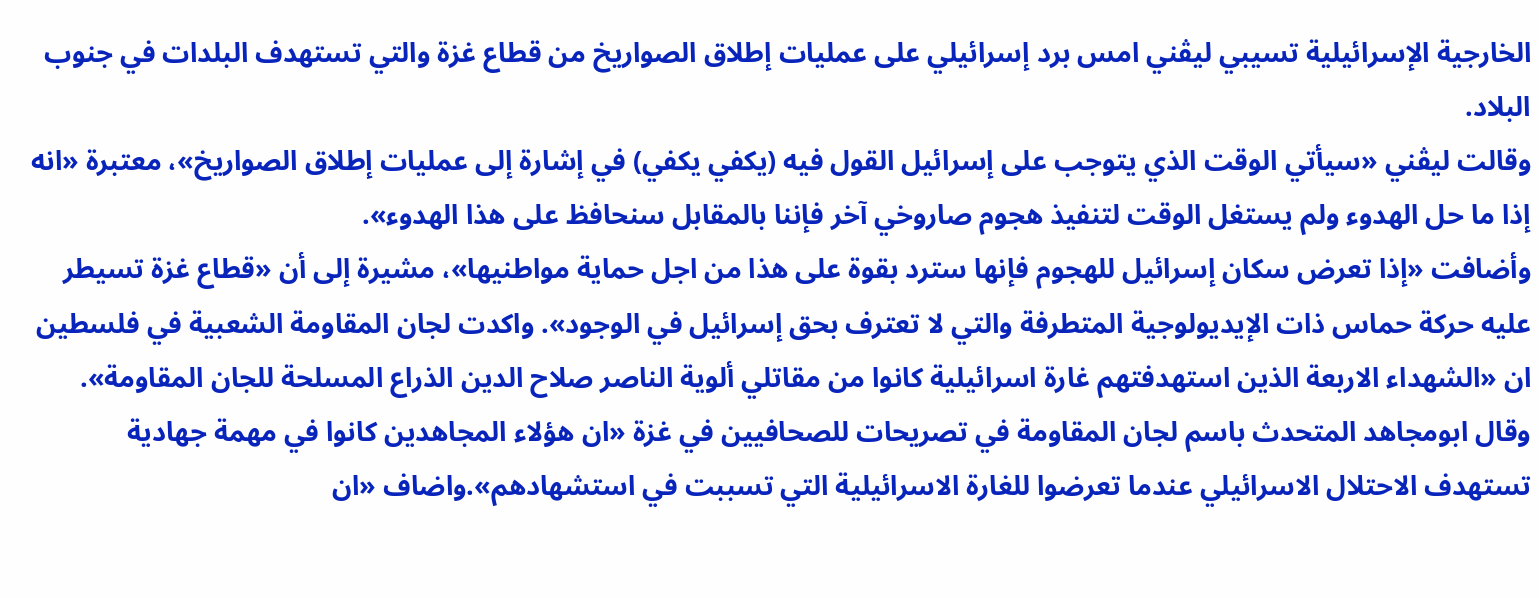الخارجية الإسرائيلية تسيبي ليڤني امس برد إسرائيلي على عمليات إطلاق الصواريخ من قطاع غزة والتي تستهدف البلدات في جنوب البلاد.
وقالت ليڤني «سيأتي الوقت الذي يتوجب على إسرائيل القول فيه (يكفي يكفي) في إشارة إلى عمليات إطلاق الصواريخ»، معتبرة «انه إذا ما حل الهدوء ولم يستغل الوقت لتنفيذ هجوم صاروخي آخر فإننا بالمقابل سنحافظ على هذا الهدوء».
وأضافت «إذا تعرض سكان إسرائيل للهجوم فإنها سترد بقوة على هذا من اجل حماية مواطنيها»، مشيرة إلى أن «قطاع غزة تسيطر عليه حركة حماس ذات الإيديولوجية المتطرفة والتي لا تعترف بحق إسرائيل في الوجود». واكدت لجان المقاومة الشعبية في فلسطين ان «الشهداء الاربعة الذين استهدفتهم غارة اسرائيلية كانوا من مقاتلي ألوية الناصر صلاح الدين الذراع المسلحة للجان المقاومة». وقال ابومجاهد المتحدث باسم لجان المقاومة في تصريحات للصحافيين في غزة «ان هؤلاء المجاهدين كانوا في مهمة جهادية تستهدف الاحتلال الاسرائيلي عندما تعرضوا للغارة الاسرائيلية التي تسببت في استشهادهم».واضاف «ان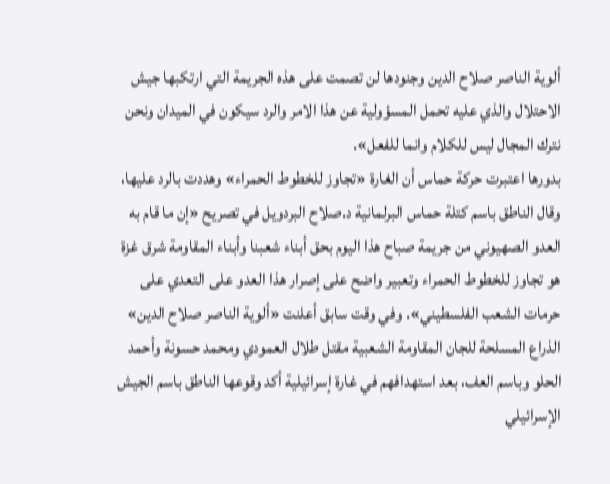ألوية الناصر صلاح الدين وجنودها لن تصمت على هذه الجريمة التي ارتكبها جيش الاحتلال والذي عليه تحمل المسؤولية عن هذا الامر والرد سيكون في الميدان ونحن نترك المجال ليس للكلام وانما للفعل».
بدورها اعتبرت حركة حماس أن الغارة «تجاوز للخطوط الحمراء» وهددت بالرد عليها، وقال الناطق باسم كتلة حماس البرلمانية د.صلاح البردويل في تصريح «إن ما قام به العدو الصهيوني من جريمة صباح هذا اليوم بحق أبناء شعبنا وأبناء المقاومة شرق غزة هو تجاوز للخطوط الحمراء وتعبير واضح على إصرار هذا العدو على التعدي على حرمات الشعب الفلسطيني». وفي وقت سابق أعلنت «ألوية الناصر صلاح الدين» الذراع المسلحة للجان المقاومة الشعبية مقتل طلال العمودي ومحمد حسونة وأحمد الحلو وباسم العف، بعد استهدافهم في غارة إسرائيلية أكد وقوعها الناطق باسم الجيش الإسرائيلي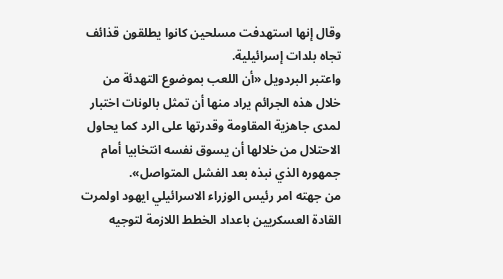وقال إنها استهدفت مسلحين كانوا يطلقون قذائف تجاه بلدات إسرائيلية.
واعتبر البردويل «أن اللعب بموضوع التهدئة من خلال هذه الجرائم يراد منها أن تمثل بالونات اختبار لمدى جاهزية المقاومة وقدرتها على الرد كما يحاول الاحتلال من خلالها أن يسوق نفسه انتخابيا أمام جمهوره الذي نبذه بعد الفشل المتواصل».
من جهته امر رئيس الوزراء الاسرائيلي ايهود اولمرت القادة العسكريين باعداد الخطط اللازمة لتوجيه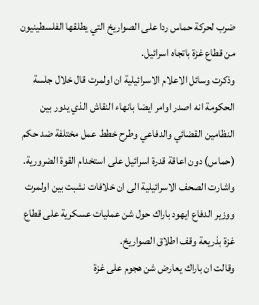ضرب لحركة حماس ردا على الصواريخ التي يطلقها الفلسطينيون من قطاع غزة باتجاه اسرائيل.
وذكرت وسائل الاعلام الاسرائيلية ان اولمرت قال خلال جلسة الحكومة انه اصدر اوامر ايضا بانهاء النقاش الذي يدور بين النظامين القضائي والدفاعي وطرح خطط عمل مختلفة ضد حكم (حماس) دون اعاقة قدرة اسرائيل على استخدام القوة الضرورية. واشارت الصحف الاسرائيلية الى ان خلافات نشبت بين اولمرت ووزير الدفاع ايهود باراك حول شن عمليات عسكرية على قطاع غزة بذريعة وقف اطلاق الصواريخ.
وقالت ان باراك يعارض شن هجوم على غزة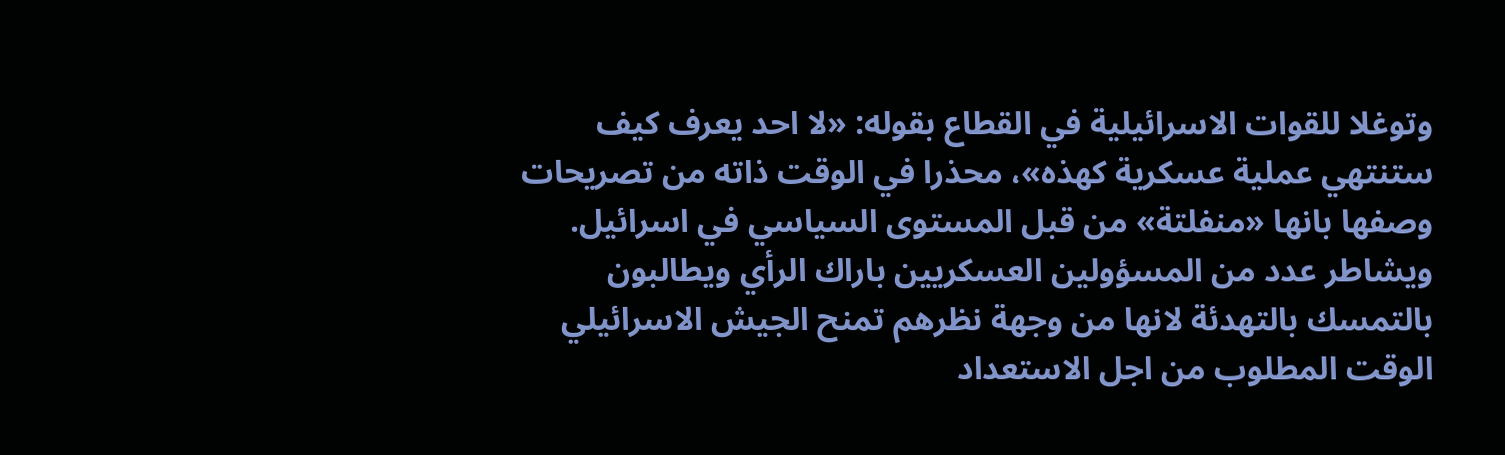وتوغلا للقوات الاسرائيلية في القطاع بقوله: «لا احد يعرف كيف ستنتهي عملية عسكرية كهذه»، محذرا في الوقت ذاته من تصريحات وصفها بانها «منفلتة» من قبل المستوى السياسي في اسرائيل.
ويشاطر عدد من المسؤولين العسكريين باراك الرأي ويطالبون بالتمسك بالتهدئة لانها من وجهة نظرهم تمنح الجيش الاسرائيلي الوقت المطلوب من اجل الاستعداد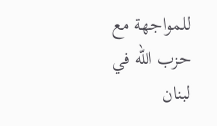للمواجهة مع حزب الله في لبنان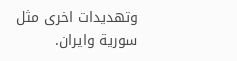وتهديدات اخرى مثل سورية وايران.